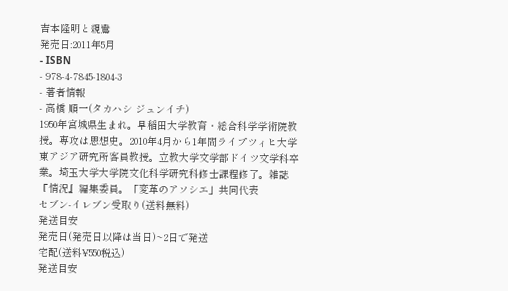吉本隆明と親鸞
発売日:2011年5月
- ISBN
- 978-4-7845-1804-3
- 著者情報
- 高橋 順一(タカハシ ジュンイチ)
1950年宮城県生まれ。早稲田大学教育・総合科学学術院教授。専攻は思想史。2010年4月から1年間ライプツィヒ大学東アジア研究所客員教授。立教大学文学部ドイツ文学科卒業。埼玉大学大学院文化科学研究科修士課程修了。雑誌『情況』編集委員。「変革のアソシエ」共同代表
セブン-イレブン受取り(送料無料)
発送目安
発売日(発売日以降は当日)~2日で発送
宅配(送料¥550税込)
発送目安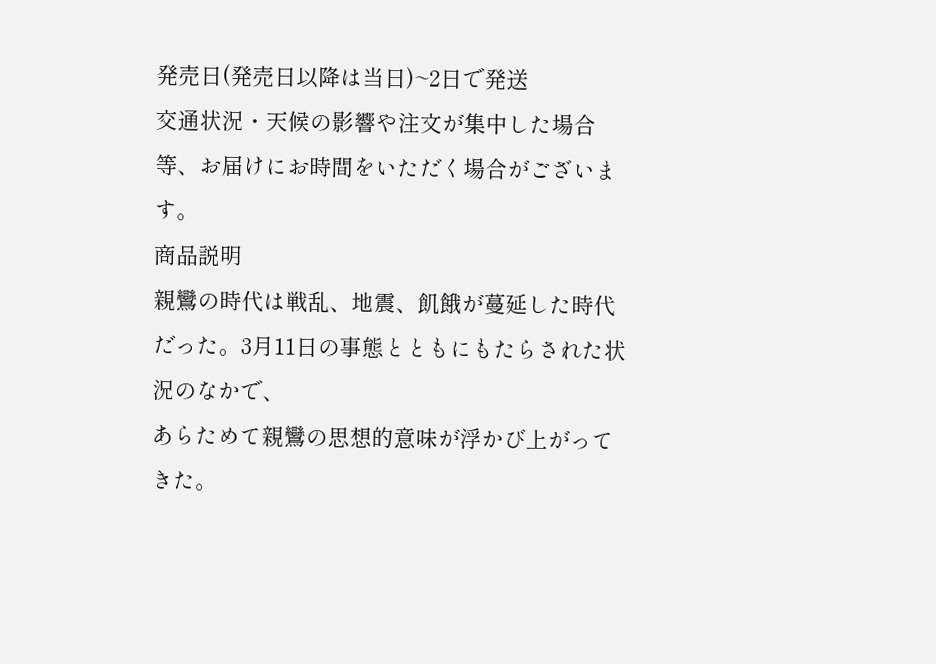発売日(発売日以降は当日)~2日で発送
交通状況・天候の影響や注文が集中した場合等、お届けにお時間をいただく場合がございます。
商品説明
親鸞の時代は戦乱、地震、飢餓が蔓延した時代だった。3月11日の事態とともにもたらされた状況のなかで、
あらためて親鸞の思想的意味が浮かび上がってきた。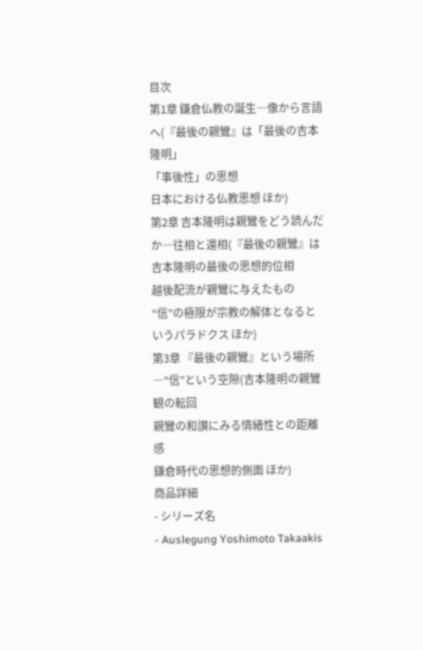目次
第1章 鎌倉仏教の誕生―像から言語へ(『最後の親鸞』は「最後の吉本隆明」
「事後性」の思想
日本における仏教思想 ほか)
第2章 吉本隆明は親鸞をどう読んだか―往相と還相(『最後の親鸞』は吉本隆明の最後の思想的位相
越後配流が親鸞に与えたもの
“信”の極限が宗教の解体となるというパラドクス ほか)
第3章 『最後の親鸞』という場所―“信”という空隙(吉本隆明の親鸞観の転回
親鸞の和讃にみる情緒性との距離感
鎌倉時代の思想的側面 ほか)
商品詳細
- シリーズ名
- Auslegung Yoshimoto Takaakis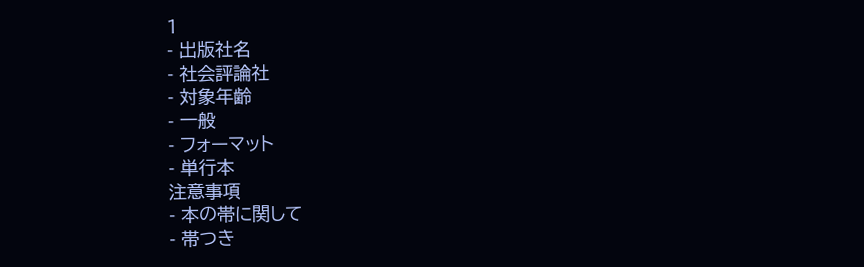1
- 出版社名
- 社会評論社
- 対象年齢
- 一般
- フォーマット
- 単行本
注意事項
- 本の帯に関して
- 帯つき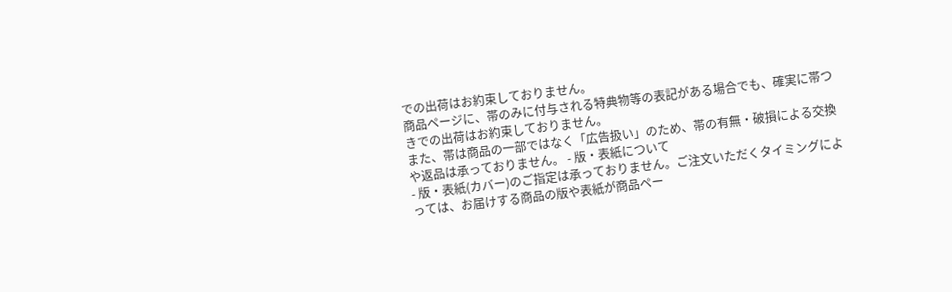での出荷はお約束しておりません。
商品ページに、帯のみに付与される特典物等の表記がある場合でも、確実に帯つきでの出荷はお約束しておりません。
また、帯は商品の一部ではなく「広告扱い」のため、帯の有無・破損による交換や返品は承っておりません。 - 版・表紙について
- 版・表紙(カバー)のご指定は承っておりません。ご注文いただくタイミングによっては、お届けする商品の版や表紙が商品ペー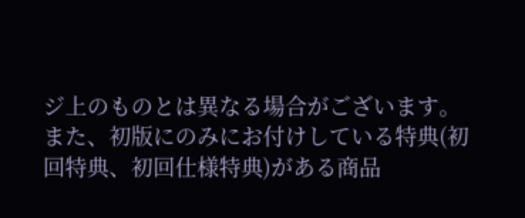ジ上のものとは異なる場合がございます。
また、初版にのみにお付けしている特典(初回特典、初回仕様特典)がある商品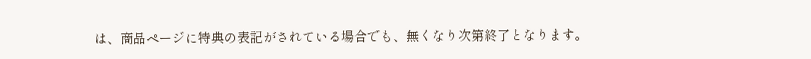は、商品ページに特典の表記がされている場合でも、無くなり次第終了となります。